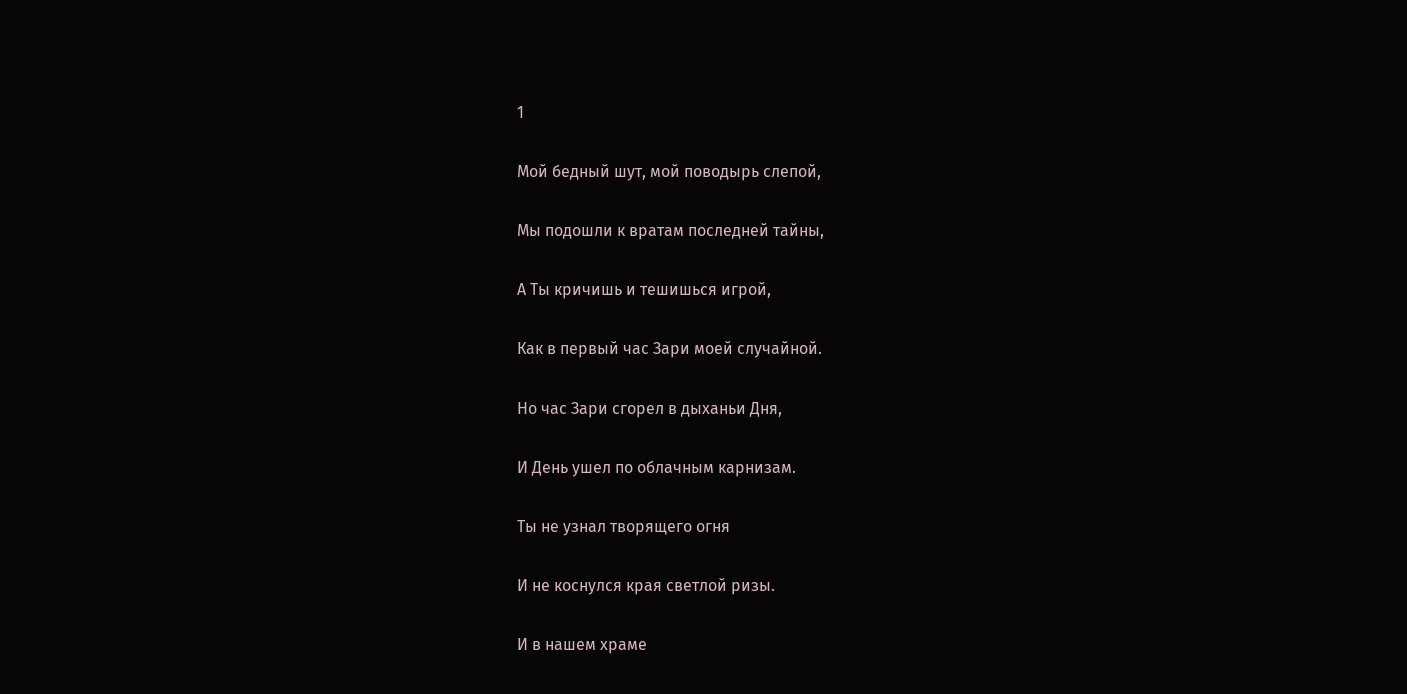1

Мой бедный шут, мой поводырь слепой,

Мы подошли к вратам последней тайны,

А Ты кричишь и тешишься игрой,

Как в первый час Зари моей случайной.

Но час Зари сгорел в дыханьи Дня,

И День ушел по облачным карнизам.

Ты не узнал творящего огня

И не коснулся края светлой ризы.

И в нашем храме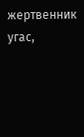жертвенник угас,